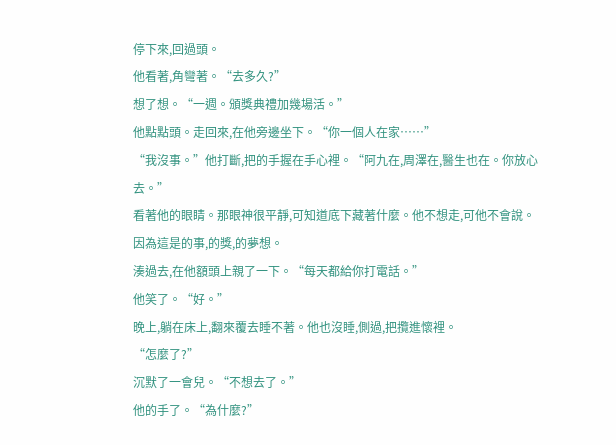停下來,回過頭。
他看著,角彎著。“去多久?”
想了想。“一週。頒獎典禮加幾場活。”
他點點頭。走回來,在他旁邊坐下。“你一個人在家……”
“我沒事。”他打斷,把的手握在手心裡。“阿九在,周澤在,醫生也在。你放心去。”
看著他的眼睛。那眼神很平靜,可知道底下藏著什麼。他不想走,可他不會說。因為這是的事,的獎,的夢想。
湊過去,在他額頭上親了一下。“每天都給你打電話。”
他笑了。“好。”
晚上,躺在床上,翻來覆去睡不著。他也沒睡,側過,把攬進懷裡。
“怎麼了?”
沉默了一會兒。“不想去了。”
他的手了。“為什麼?”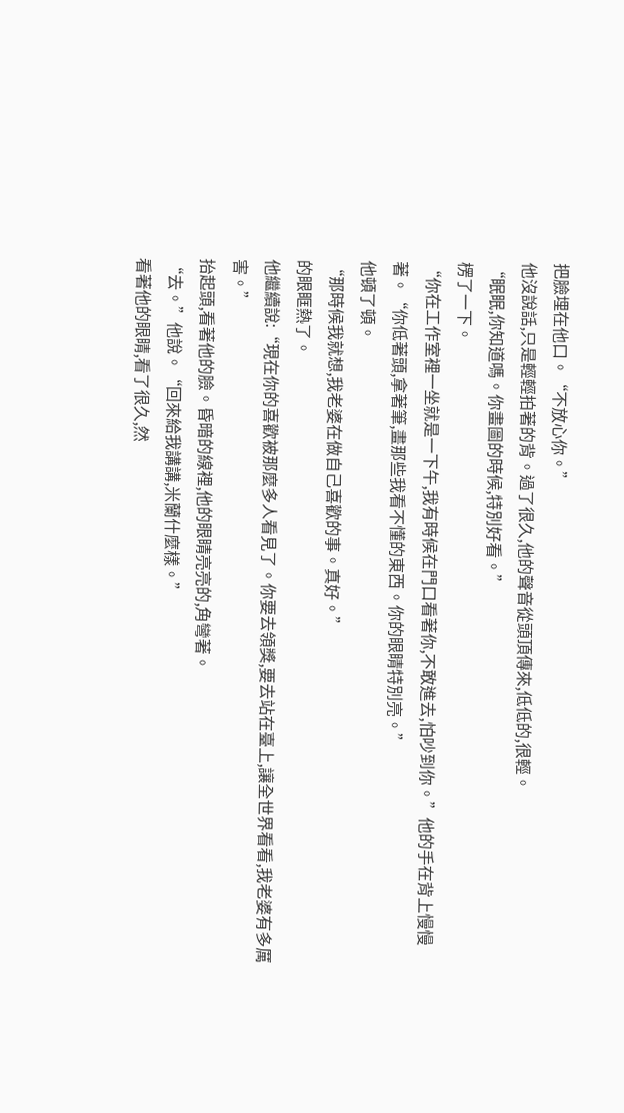把臉埋在他口。“不放心你。”
他沒說話,只是輕輕拍著的背。過了很久,他的聲音從頭頂傳來,低低的,很輕。
“眠眠,你知道嗎。你畫圖的時候,特別好看。”
楞了一下。
“你在工作室裡一坐就是一下午,我有時候在門口看著你,不敢進去,怕吵到你。”他的手在背上慢慢著。“你低著頭,拿著筆,畫那些我看不懂的東西。你的眼睛特別亮。”
他頓了頓。
“那時候我就想,我老婆在做自己喜歡的事。真好。”
的眼眶熱了。
他繼續說:“現在你的喜歡被那麼多人看見了。你要去領獎,要去站在臺上,讓全世界看看,我老婆有多厲害。”
抬起頭,看著他的臉。昏暗的線裡,他的眼睛亮亮的,角彎著。
“去。”他說。“回來給我講講,米蘭什麼樣。”
看著他的眼睛,看了很久,然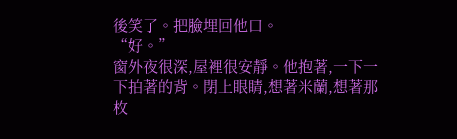後笑了。把臉埋回他口。
“好。”
窗外夜很深,屋裡很安靜。他抱著,一下一下拍著的背。閉上眼睛,想著米蘭,想著那枚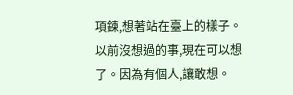項鍊,想著站在臺上的樣子。
以前沒想過的事,現在可以想了。因為有個人,讓敢想。